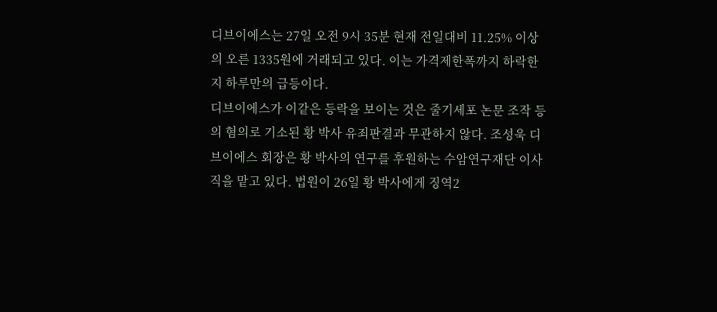디브이에스는 27일 오전 9시 35분 현재 전일대비 11.25% 이상의 오른 1335원에 거래되고 있다. 이는 가격제한폭까지 하락한지 하루만의 급등이다.
디브이에스가 이같은 등락을 보이는 것은 줄기세포 논문 조작 등의 혐의로 기소된 황 박사 유죄판결과 무관하지 않다. 조성욱 디브이에스 회장은 황 박사의 연구를 후원하는 수암연구재단 이사직을 맡고 있다. 법원이 26일 황 박사에게 징역2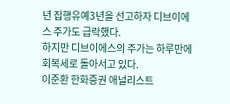년 집행유예3년을 선고하자 디브이에스 주가도 급락했다.
하지만 디브이에스의 주가는 하루만에 회복세로 돌아서고 있다.
이준환 한화증권 애널리스트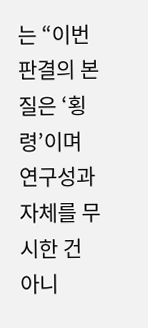는 “이번 판결의 본질은 ‘횡령’이며 연구성과 자체를 무시한 건 아니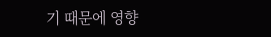기 때문에 영향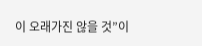이 오래가진 않을 것”이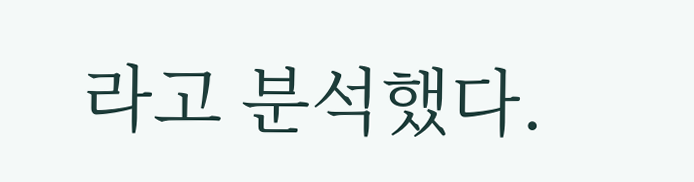라고 분석했다.